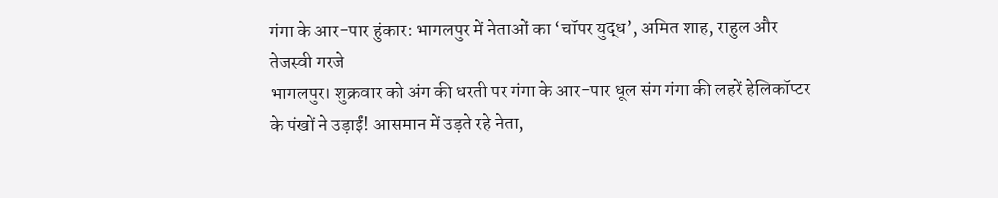गंगा के आर-पार हुंकार: भागलपुर में नेताओं का ‘चॉपर युद्ध’, अमित शाह, राहुल और तेजस्वी गरजे
भागलपुर। शुक्रवार को अंग की धरती पर गंगा के आर-पार धूल संग गंगा की लहरें हेलिकॉप्टर के पंखों ने उड़ाईं! आसमान में उड़ते रहे नेता,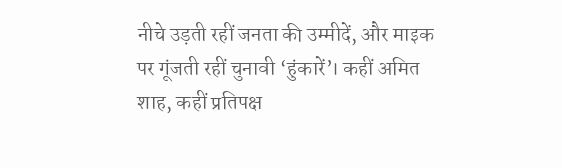नीचे उड़ती रहीं जनता की उम्मीदें, और माइक पर गूंजती रहीं चुनावी ‘हुंकारें’। कहीं अमित शाह, कहीं प्रतिपक्ष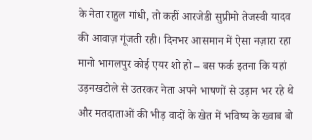के नेता राहुल गांधी, तो कहीं आरजेडी सुप्रीमो तेजस्वी यादव की आवाज़ गूंजती रही। दिनभर आसमान में ऐसा नज़ारा रहा मानो भागलपुर कोई एयर शो हो – बस फर्क इतना कि यहां उड़नखटोले से उतरकर नेता अपने भाषणों से उड़ान भर रहे थे और मतदाताओं की भीड़ वादों के खेत में भविष्य के ख्वाब बो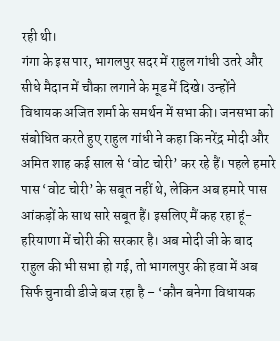रही थी।
गंगा के इस पार, भागलपुर सदर में राहुल गांधी उतरे और सीधे मैदान में चौका लगाने के मूड में दिखे। उन्होंने विधायक अजित शर्मा के समर्थन में सभा की। जनसभा को संबोधित करते हुए राहुल गांधी ने कहा कि नरेंद्र मोदी और अमित शाह कई साल से ‘वोट चोरी’ कर रहे हैं। पहले हमारे पास ‘वोट चोरी’ के सबूत नहीं थे, लेकिन अब हमारे पास आंकड़ों के साथ सारे सबूत हैं। इसलिए मैं कह रहा हूं- हरियाणा में चोरी की सरकार है। अब मोदी जी के बाद राहुल की भी सभा हो गई, तो भागलपुर की हवा में अब सिर्फ चुनावी डीजे बज रहा है – ‘कौन बनेगा विधायक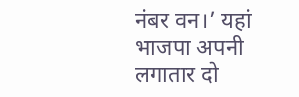नंबर वन।’ यहां भाजपा अपनी लगातार दो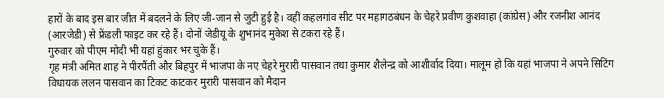हारों के बाद इस बार जीत में बदलने के लिए जी-जान से जुटी हुई है। वहीं कहलगांव सीट पर महागठबंधन के चेहरे प्रवीण कुशवाहा (कांग्रेस) और रजनीश आनंद (आरजेडी) से फ्रेंडली फाइट कर रहे हैं। दोनों जेडीयू के शुभानंद मुकेश से टकरा रहे हैं।
गुरुवार को पीएम मोदी भी यहां हुंकार भर चुके हैं।
गृह मंत्री अमित शाह ने पीरपैंती और बिहपुर में भाजपा के नए चेहरे मुरारी पासवान तथा कुमार शैलेन्द्र को आशीर्वाद दिया। मालूम हो कि यहां भाजपा ने अपने सिटिंग विधायक ललन पासवान का टिकट काटकर मुरारी पासवान को मैदान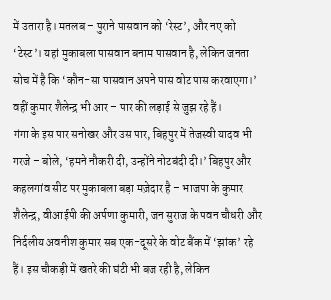में उतारा है। मतलब – पुराने पासवान को ‘रेस्ट’, और नए को ‘टेस्ट’। यहां मुकाबला पासवान बनाम पासवान है, लेकिन जनता सोच में है कि ‘कौन-सा पासवान अपने पास वोट पास करवाएगा।’ वहीं कुमार शैलेन्द्र भी आर – पार की लड़ाई से जुझ रहे हैं।
गंगा के इस पार सनोखर और उस पार, बिहपुर में तेजस्वी यादव भी गरजे – बोले, ‘हमने नौकरी दी, उन्होंने नोटबंदी दी।’ बिहपुर और कहलगांव सीट पर मुकाबला बड़ा मज़ेदार है – भाजपा के कुमार शैलेन्द्र, वीआईपी की अर्पणा कुमारी, जन सुराज के पवन चौधरी और निर्दलीय अवनीश कुमार सब एक-दूसरे के वोट बैंक में ‘झांक’ रहे हैं। इस चौकड़ी में खतरे की घंटी भी बज रही है, लेकिन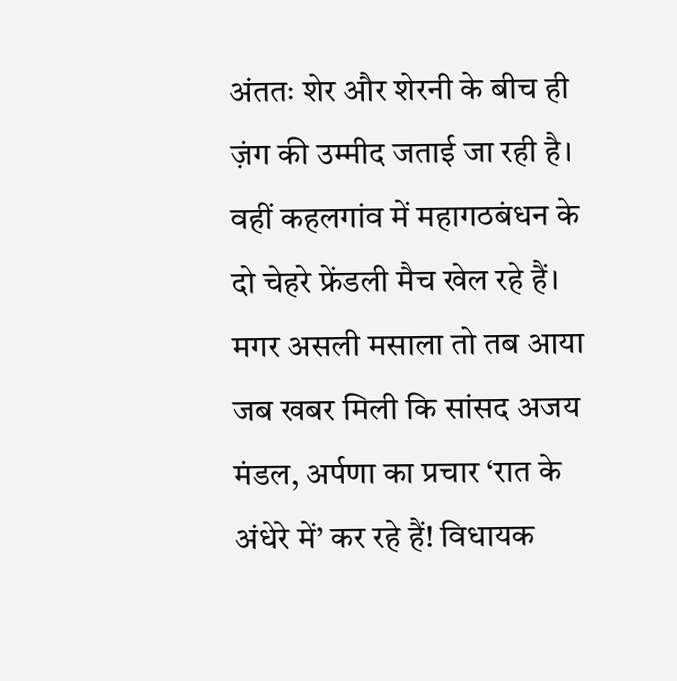अंततः शेर और शेरनी के बीच ही ज़ंग की उम्मीद जताई जा रही है। वहीं कहलगांव में महागठबंधन के दो चेहरे फ्रेंडली मैच खेल रहे हैं।
मगर असली मसाला तो तब आया जब खबर मिली कि सांसद अजय मंडल, अर्पणा का प्रचार ‘रात के अंधेरे में’ कर रहे हैं! विधायक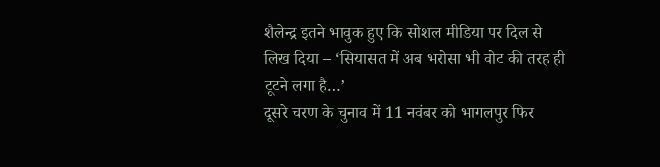शैलेन्द्र इतने भावुक हुए कि सोशल मीडिया पर दिल से लिख दिया – ‘सियासत में अब भरोसा भी वोट की तरह ही टूटने लगा है…’
दूसरे चरण के चुनाव में 11 नवंबर को भागलपुर फिर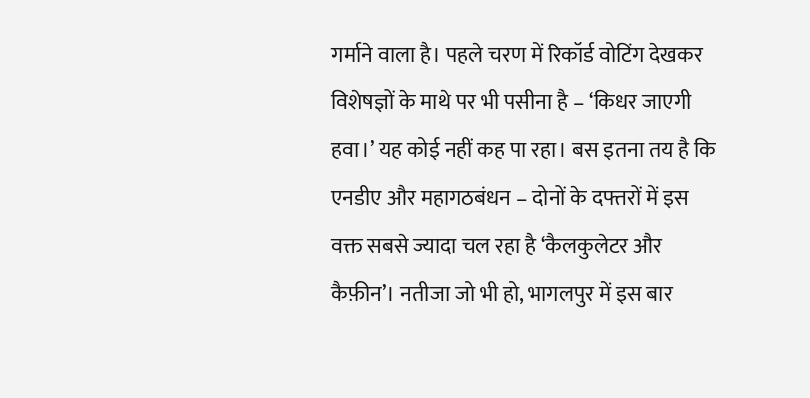गर्माने वाला है। पहले चरण में रिकॉर्ड वोटिंग देखकर विशेषज्ञों के माथे पर भी पसीना है – ‘किधर जाएगी हवा।’ यह कोई नहीं कह पा रहा। बस इतना तय है कि एनडीए और महागठबंधन – दोनों के दफ्तरों में इस वक्त सबसे ज्यादा चल रहा है ‘कैलकुलेटर और कैफ़ीन’। नतीजा जो भी हो, भागलपुर में इस बार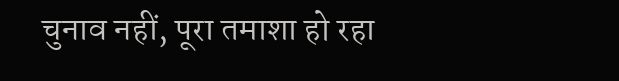चुनाव नहीं, पूरा तमाशा हो रहा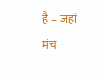है – जहां मंच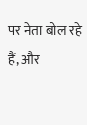पर नेता बोल रहे हैं, और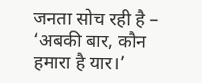जनता सोच रही है – ‘अबकी बार, कौन हमारा है यार।’